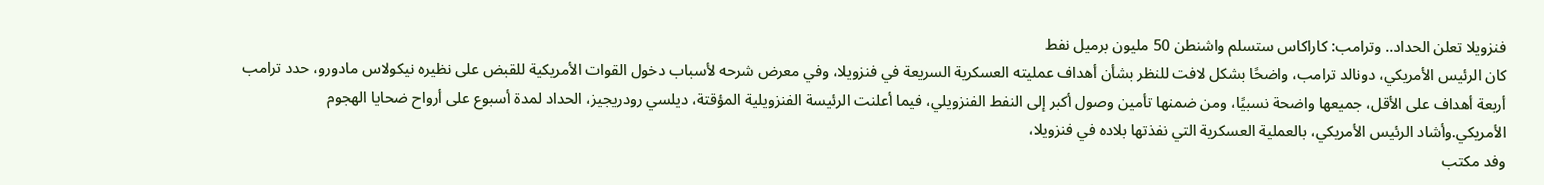فنزويلا تعلن الحداد.. وترامب: كاراكاس ستسلم واشنطن 50 مليون برميل نفط
كان الرئيس الأمريكي، دونالد ترامب، واضحًا بشكل لافت للنظر بشأن أهداف عمليته العسكرية السريعة في فنزويلا، وفي معرض شرحه لأسباب دخول القوات الأمريكية للقبض على نظيره نيكولاس مادورو، حدد ترامب أربعة أهداف على الأقل، جميعها واضحة نسبيًا، ومن ضمنها تأمين وصول أكبر إلى النفط الفنزويلي، فيما أعلنت الرئيسة الفنزويلية المؤقتة، ديلسي رودريجيز، الحداد لمدة أسبوع على أرواح ضحايا الهجوم الأمريكي.وأشاد الرئيس الأمريكي، بالعملية العسكرية التي نفذتها بلاده في فنزويلا،
وفد مكتب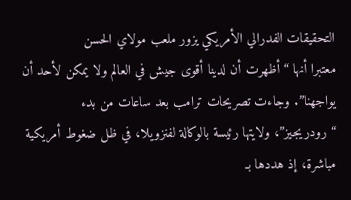التحقيقات الفدرالي الأمريكي يزور ملعب مولاي الحسن
معتبرا أنها “أظهرت أن لدينا أقوى جيش في العالم ولا يمكن لأحد أن يواجهنا”. وجاءت تصريحات ترامب بعد ساعات من بدء “رودريجيز”، ولايتها رئيسة بالوكالة لفنزويلا، في ظل ضغوط أمريكية مباشرة، إذ هددها بـ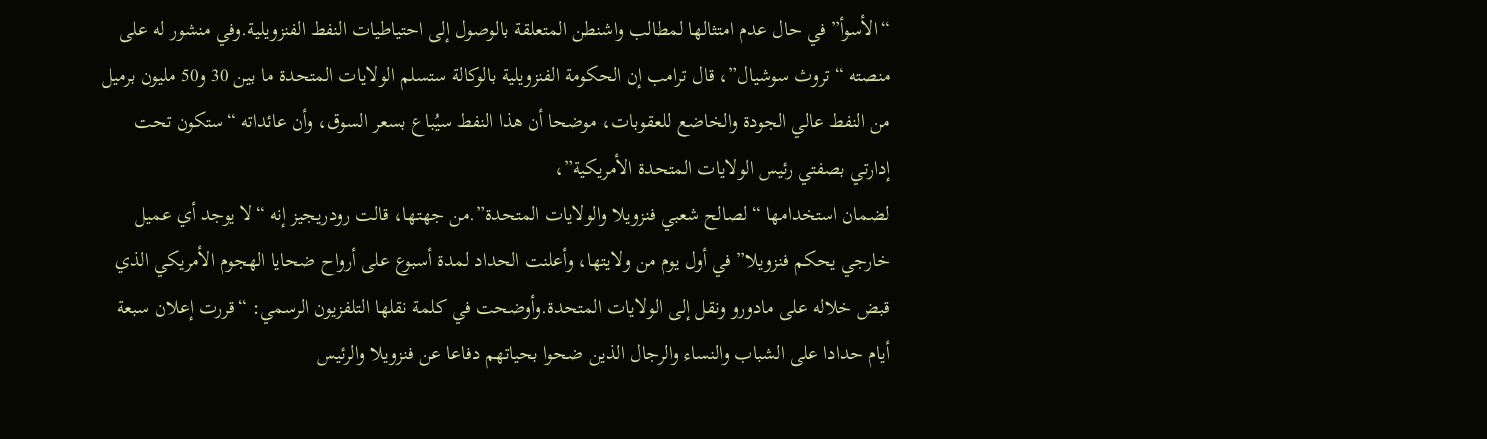“الأسوأ” في حال عدم امتثالها لمطالب واشنطن المتعلقة بالوصول إلى احتياطيات النفط الفنزويلية.وفي منشور له على منصته “تروث سوشيال”، قال ترامب إن الحكومة الفنزويلية بالوكالة ستسلم الولايات المتحدة ما بين 30 و50 مليون برميل من النفط عالي الجودة والخاضع للعقوبات، موضحا أن هذا النفط سيُباع بسعر السوق، وأن عائداته “ستكون تحت إدارتي بصفتي رئيس الولايات المتحدة الأمريكية”،
لضمان استخدامها “لصالح شعبي فنزويلا والولايات المتحدة”.من جهتها، قالت رودريجيز إنه “لا يوجد أي عميل خارجي يحكم فنزويلا” في أول يوم من ولايتها، وأعلنت الحداد لمدة أسبوع على أرواح ضحايا الهجوم الأمريكي الذي قبض خلاله على مادورو ونقل إلى الولايات المتحدة.وأوضحت في كلمة نقلها التلفزيون الرسمي: “قررت إعلان سبعة أيام حدادا على الشباب والنساء والرجال الذين ضحوا بحياتهم دفاعا عن فنزويلا والرئيس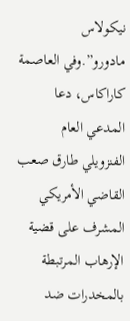نيكولاس مادورو”.وفي العاصمة كاراكاس، دعا المدعي العام الفنزويلي طارق صعب القاضي الأمريكي المشرف على قضية الإرهاب المرتبطة بالمخدرات ضد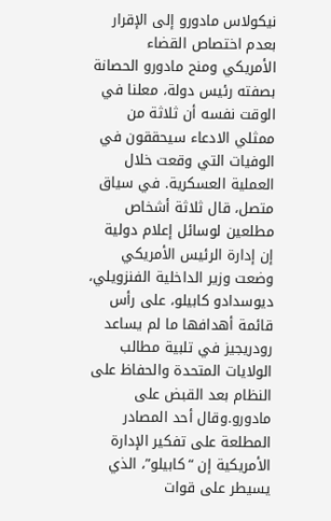نيكولاس مادورو إلى الإقرار بعدم اختصاص القضاء الأمريكي ومنح مادورو الحصانة بصفته رئيس دولة، معلنا في الوقت نفسه أن ثلاثة من ممثلي الادعاء سيحققون في الوفيات التي وقعت خلال العملية العسكرية. في سياق متصل، قال ثلاثة أشخاص مطلعين لوسائل إعلام دولية إن إدارة الرئيس الأمريكي
وضعت وزير الداخلية الفنزويلي، ديوسدادو كابيلو، على رأس قائمة أهدافها ما لم يساعد رودريجيز في تلبية مطالب الولايات المتحدة والحفاظ على النظام بعد القبض على مادورو.وقال أحد المصادر المطلعة على تفكير الإدارة الأمريكية إن “كابيلو”، الذي يسيطر على قوات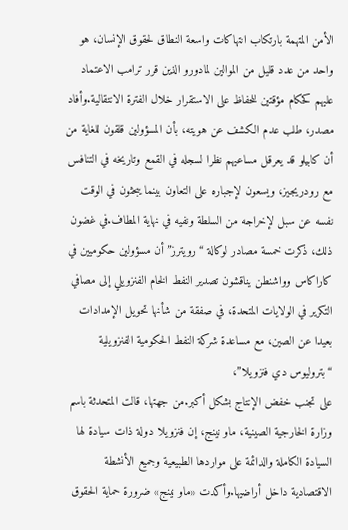الأمن المتهمة بارتكاب انتهاكات واسعة النطاق لحقوق الإنسان، هو واحد من عدد قليل من الموالين لمادورو الذين قرر ترامب الاعتماد عليهم كحكام مؤقتين للحفاظ على الاستقرار خلال الفترة الانتقالية.وأفاد مصدر، طلب عدم الكشف عن هويته، بأن المسؤولين قلقون للغاية من أن كابيلو قد يعرقل مساعيهم نظرا لسجله في القمع وتاريخه في التنافس مع رودريجيز، ويسعون لإجباره على التعاون بينما يبحثون في الوقت نفسه عن سبل لإخراجه من السلطة ونفيه في نهاية المطاف.في غضون ذلك، ذكرت خمسة مصادر لوكالة “رويترز” أن مسؤولين حكوميين في كاراكاس وواشنطن يناقشون تصدير النفط الخام الفنزويلي إلى مصافي التكرير في الولايات المتحدة، في صفقة من شأنها تحويل الإمدادات بعيدا عن الصين، مع مساعدة شركة النفط الحكومية الفنزويلية “بتروليوس دي فنزويلا”،
على تجنب خفض الإنتاج بشكل أكبر.من جهتها، قالت المتحدثة باسم وزارة الخارجية الصينية، ماو نينج، إن فنزويلا دولة ذات سيادة لها السيادة الكاملة والدائمة على مواردها الطبيعية وجميع الأنشطة الاقتصادية داخل أراضيها.وأكدت «ماو نينج» ضرورة حماية الحقوق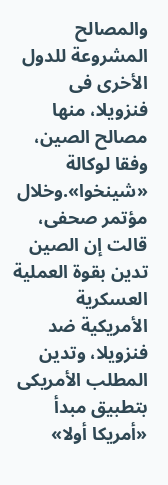والمصالح المشروعة للدول الأخرى فى فنزويلا، منها مصالح الصين، وفقا لوكالة «شينخوا».وخلال مؤتمر صحفى، قالت إن الصين تدين بقوة العملية العسكرية الأمريكية ضد فنزويلا، وتدين المطلب الأمريكى بتطبيق مبدأ «أمريكا أولا»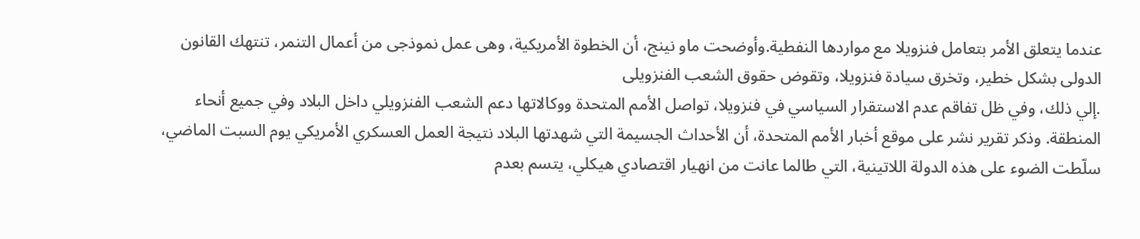عندما يتعلق الأمر بتعامل فنزويلا مع مواردها النفطية.وأوضحت ماو نينج، أن الخطوة الأمريكية، وهى عمل نموذجى من أعمال التنمر، تنتهك القانون الدولى بشكل خطير، وتخرق سيادة فنزويلا، وتقوض حقوق الشعب الفنزويلى
.إلي ذلك، وفي ظل تفاقم عدم الاستقرار السياسي في فنزويلا، تواصل الأمم المتحدة ووكالاتها دعم الشعب الفنزويلي داخل البلاد وفي جميع أنحاء المنطقة. وذكر تقرير نشر على موقع أخبار الأمم المتحدة، أن الأحداث الجسيمة التي شهدتها البلاد نتيجة العمل العسكري الأمريكي يوم السبت الماضي، سلّطت الضوء على هذه الدولة اللاتينية، التي طالما عانت من انهيار اقتصادي هيكلي، يتسم بعدم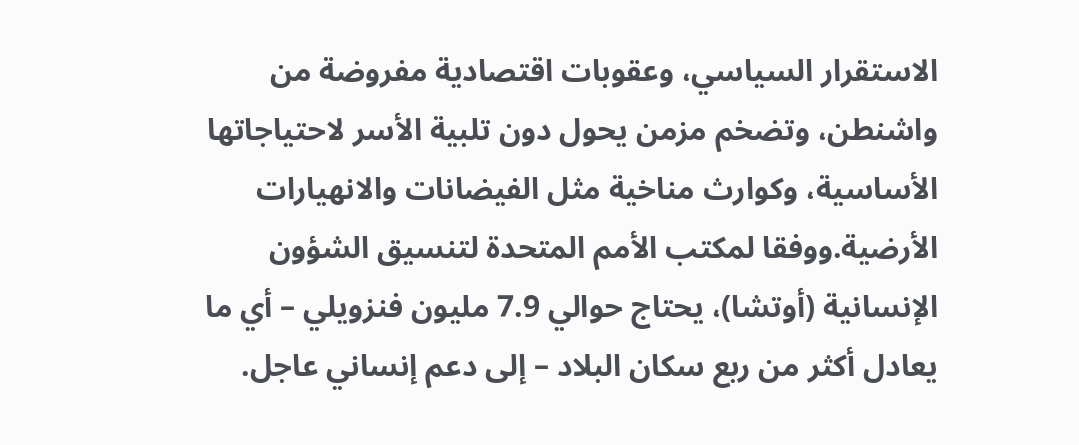الاستقرار السياسي، وعقوبات اقتصادية مفروضة من واشنطن، وتضخم مزمن يحول دون تلبية الأسر لاحتياجاتها الأساسية، وكوارث مناخية مثل الفيضانات والانهيارات الأرضية.ووفقا لمكتب الأمم المتحدة لتنسيق الشؤون الإنسانية (أوتشا)، يحتاج حوالي 7.9 مليون فنزويلي – أي ما يعادل أكثر من ربع سكان البلاد – إلى دعم إنساني عاجل.